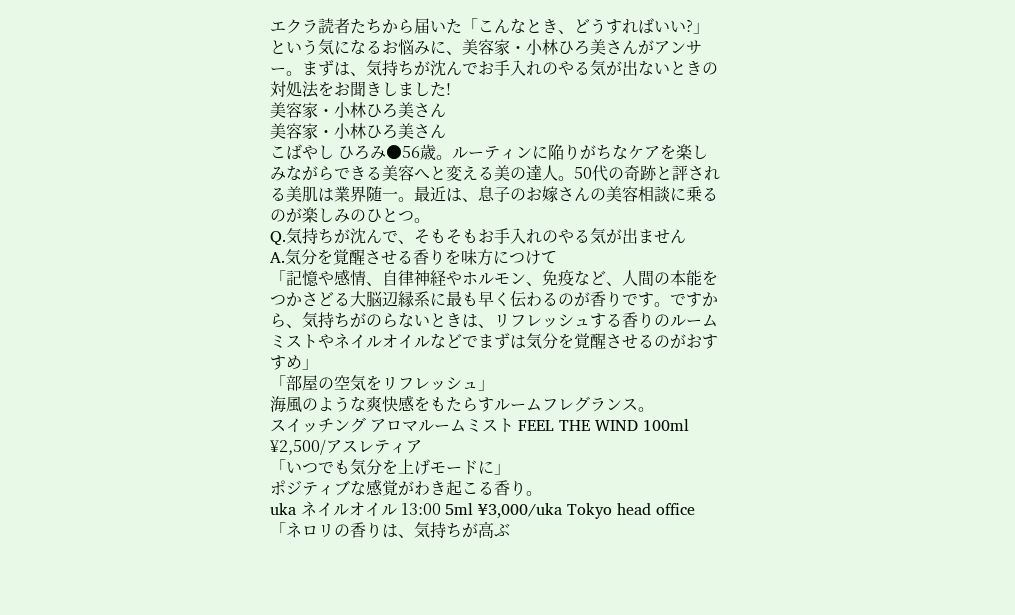エクラ読者たちから届いた「こんなとき、どうすればいい?」という気になるお悩みに、美容家・小林ひろ美さんがアンサー。まずは、気持ちが沈んでお手入れのやる気が出ないときの対処法をお聞きしました!
美容家・小林ひろ美さん
美容家・小林ひろ美さん
こばやし ひろみ●56歳。ルーティンに陥りがちなケアを楽しみながらできる美容へと変える美の達人。50代の奇跡と評される美肌は業界随一。最近は、息子のお嫁さんの美容相談に乗るのが楽しみのひとつ。
Q.気持ちが沈んで、そもそもお手入れのやる気が出ません
A.気分を覚醒させる香りを味方につけて
「記憶や感情、自律神経やホルモン、免疫など、人間の本能をつかさどる大脳辺縁系に最も早く伝わるのが香りです。ですから、気持ちがのらないときは、リフレッシュする香りのルームミストやネイルオイルなどでまずは気分を覚醒させるのがおすすめ」
「部屋の空気をリフレッシュ」
海風のような爽快感をもたらすルームフレグランス。
スイッチング アロマルームミスト FEEL THE WIND 100ml ¥2,500/アスレティア
「いつでも気分を上げモードに」
ポジティブな感覚がわき起こる香り。
uka ネイルオイル 13:00 5ml ¥3,000/uka Tokyo head office
「ネロリの香りは、気持ちが高ぶ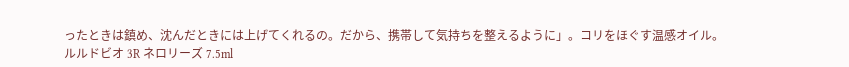ったときは鎮め、沈んだときには上げてくれるの。だから、携帯して気持ちを整えるように」。コリをほぐす温感オイル。
ルルドビオ 3R ネロリーズ 7.5ml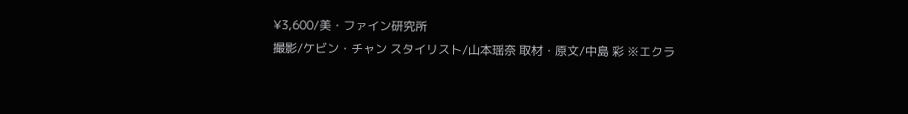¥3,600/美・ファイン研究所
撮影/ケビン・チャン スタイリスト/山本瑶奈 取材・原文/中島 彩 ※エクラ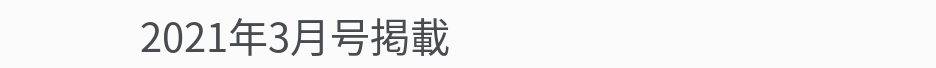2021年3月号掲載